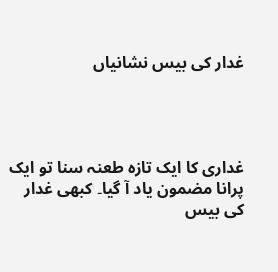غدار کی بیس نشانیاں




غداری کا ایک تازہ طعنہ سنا تو ایک پرانا مضمون یاد آ گیا۔ کبھی غدار کی بیس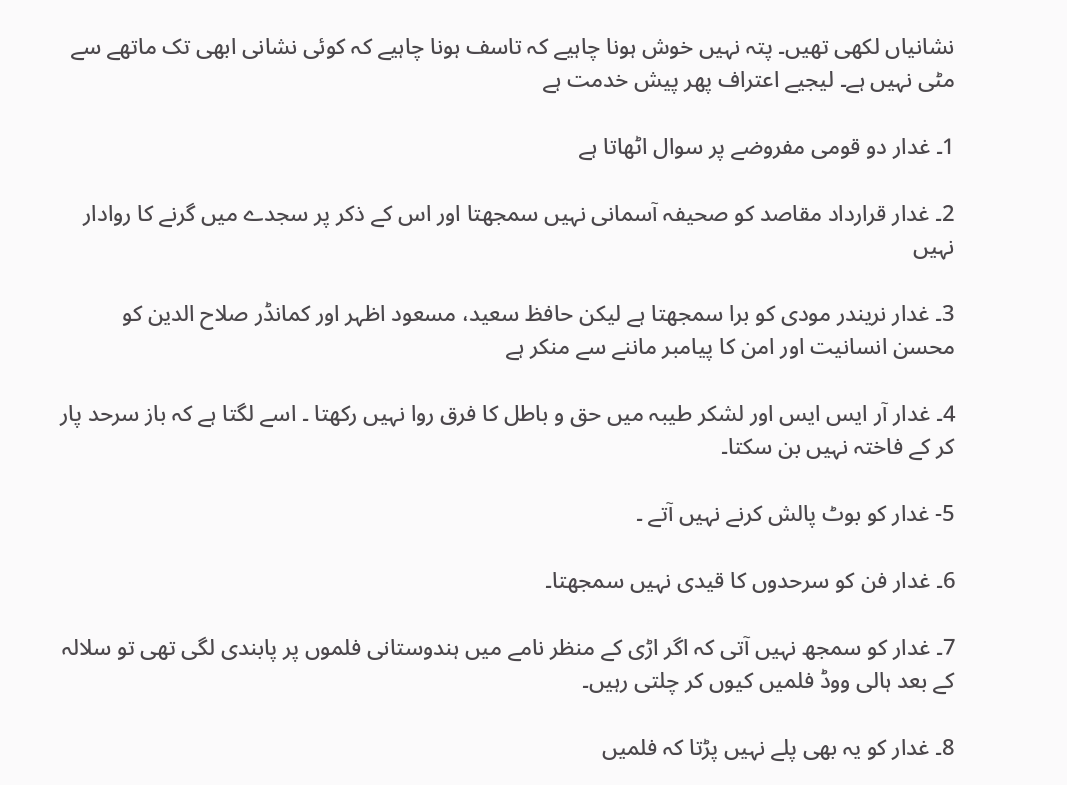نشانیاں لکھی تھیں۔ پتہ نہیں خوش ہونا چاہیے کہ تاسف ہونا چاہیے کہ کوئی نشانی ابھی تک ماتھے سے مٹی نہیں ہے۔ لیجیے اعتراف پھر پیش خدمت ہے

1۔ غدار دو قومی مفروضے پر سوال اٹھاتا ہے

2۔ غدار قرارداد مقاصد کو صحیفہ آسمانی نہیں سمجھتا اور اس کے ذکر پر سجدے میں گرنے کا روادار نہیں

3۔ غدار نریندر مودی کو برا سمجھتا ہے لیکن حافظ سعید، مسعود اظہر اور کمانڈر صلاح الدین کو محسن انسانیت اور امن کا پیامبر ماننے سے منکر ہے

4۔ غدار آر ایس ایس اور لشکر طیبہ میں حق و باطل کا فرق روا نہیں رکھتا ۔ اسے لگتا ہے کہ باز سرحد پار کر کے فاختہ نہیں بن سکتا۔

5- غدار کو بوٹ پالش کرنے نہیں آتے ۔

6۔ غدار فن کو سرحدوں کا قیدی نہیں سمجھتا۔

7۔ غدار کو سمجھ نہیں آتی کہ اگر اڑی کے منظر نامے میں ہندوستانی فلموں پر پابندی لگی تھی تو سلالہ کے بعد ہالی ووڈ فلمیں کیوں کر چلتی رہیں۔

8۔ غدار کو یہ بھی پلے نہیں پڑتا کہ فلمیں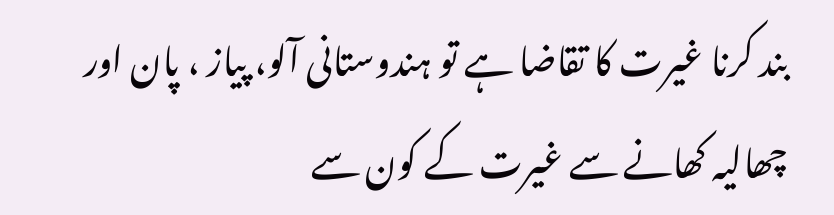بند کرنا غیرت کا تقاضا ہے تو ہندوستانی آلو، پیاز ، پان اور چھالیہ کھانے سے غیرت کے کون سے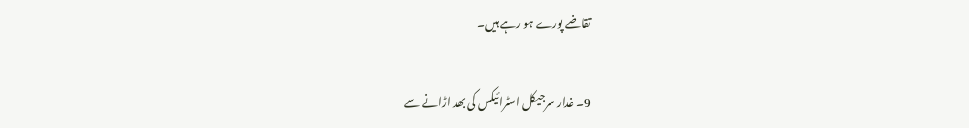تقاضے پورے ہو رہے ہیں۔

9۔ غدار سرجیکل اسٹرائیکس کی بھد اڑانے سے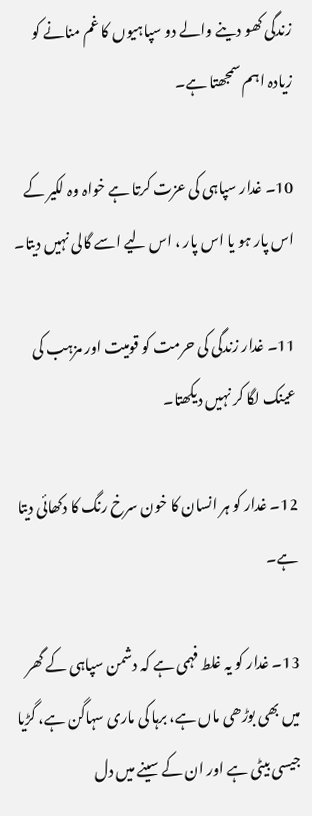زندگی کھو دینے والے دو سپاہیوں کا غم منانے کو زیادہ اہم سمجھتا ہے۔

10۔ غدار سپاہی کی عزت کرتا ہے خواہ وہ لکیر کے اس پار ہو یا اس پار ، اس لیے اسے گالی نہیں دیتا۔

11۔ غدار زندگی کی حرمت کو قومیت اور مزہب کی عینک لگا کر نہیں دیکھتا۔

12۔ غدار کو ہر انسان کا خون سرخ رنگ کا دکھائی دیتا ہے۔

13۔ غدار کو یہ غلط فہمی ہے کہ دشمن سپاہی کے گھر میں بھی بوڑھی ماں ہے، برہا کی ماری سہاگن ہے، گڑیا جیسی بیٹی ہے اور ان کے سینے میں دل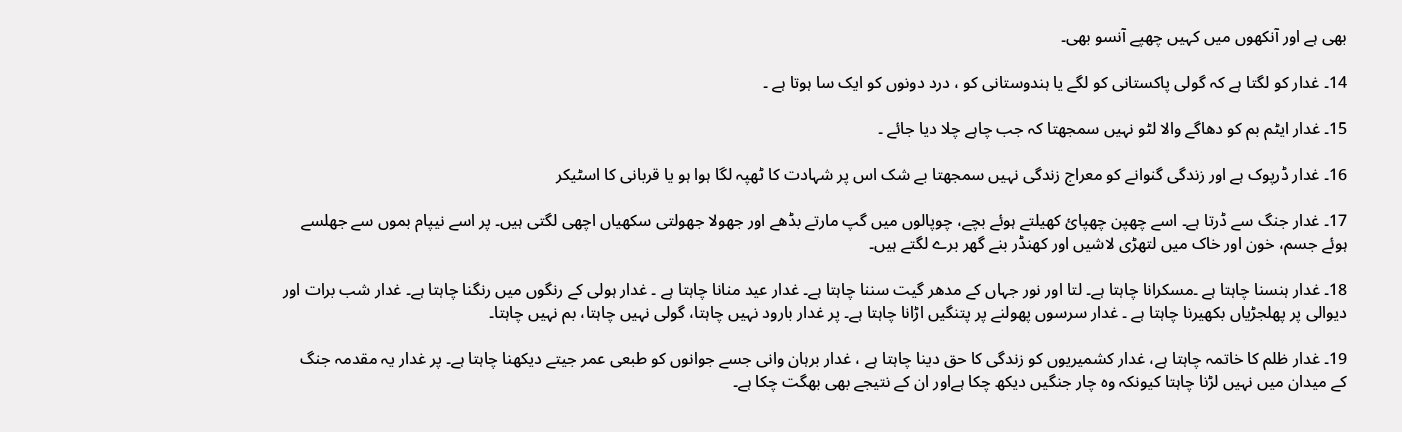بھی ہے اور آنکھوں میں کہیں چھپے آنسو بھی۔

14۔ غدار کو لگتا ہے کہ گولی پاکستانی کو لگے یا ہندوستانی کو ، درد دونوں کو ایک سا ہوتا ہے ۔

15۔ غدار ایٹم بم کو دھاگے والا لٹو نہیں سمجھتا کہ جب چاہے چلا دیا جائے ۔

16۔ غدار ڈرپوک ہے اور زندگی گنوانے کو معراج زندگی نہیں سمجھتا بے شک اس پر شہادت کا ٹھپہ لگا ہوا ہو یا قربانی کا اسٹیکر

17۔ غدار جنگ سے ڈرتا ہے۔ اسے چھپن چھپائ کھیلتے ہوئے بچے، چوپالوں میں گپ مارتے بڈھے اور جھولا جھولتی سکھیاں اچھی لگتی ہیں۔ پر اسے نیپام بموں سے جھلسے ہوئے جسم، خون اور خاک میں لتھڑی لاشیں اور کھنڈر بنے گھر برے لگتے ہیں۔

18۔ غدار ہنسنا چاہتا ہے ۔مسکرانا چاہتا ہے۔ لتا اور نور جہاں کے مدھر گیت سننا چاہتا ہے۔ غدار عید منانا چاہتا ہے ۔ غدار ہولی کے رنگوں میں رنگنا چاہتا ہے۔ غدار شب برات اور دیوالی پر پھلجڑیاں بکھیرنا چاہتا ہے ۔ غدار سرسوں پھولنے پر پتنگیں اڑانا چاہتا ہے۔ پر غدار بارود نہیں چاہتا، گولی نہیں چاہتا، بم نہیں چاہتا۔

19۔ غدار ظلم کا خاتمہ چاہتا ہے، غدار کشمیریوں کو زندگی کا حق دینا چاہتا ہے ، غدار برہان وانی جسے جوانوں کو طبعی عمر جیتے دیکھنا چاہتا ہے۔ پر غدار یہ مقدمہ جنگ کے میدان میں نہیں لڑنا چاہتا کیونکہ وہ چار جنگیں دیکھ چکا ہےاور ان کے نتیجے بھی بھگت چکا ہے۔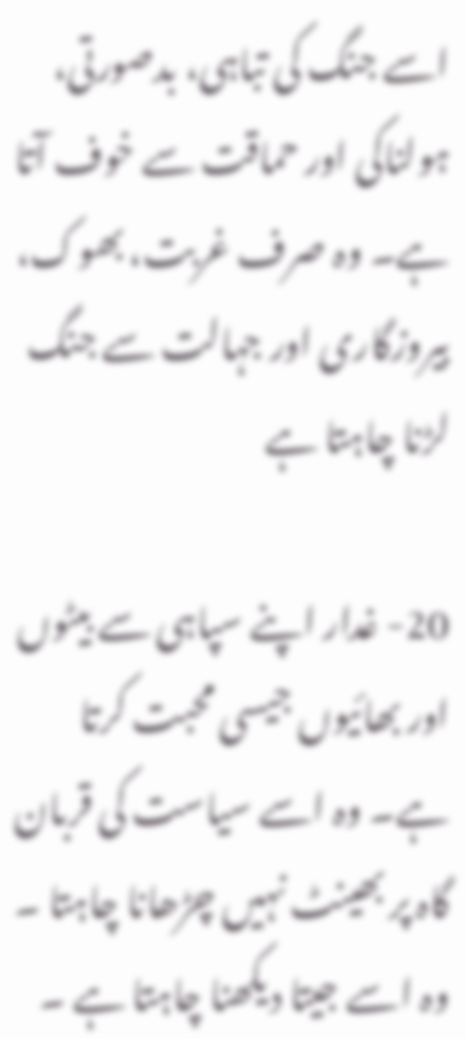اسے جنگ کی تباہی، بدصورتی، ہولناکی اور حماقت سے خوف آتا ہے۔ وہ صرف غربت، بھوک، بیروزگاری اور جہالت سے جنگ لڑنا چاہتا ہے

20- غدار اپنے سپاہی سے بیٹوں اور بھائیوں جیسی محبت کرتا ہے۔ وہ اسے سیاست کی قربان گاہ پر بھینٹ نہیں چڑھانا چاہتا ۔ وہ اسے جیتا دیکھنا چاہتا ہے ۔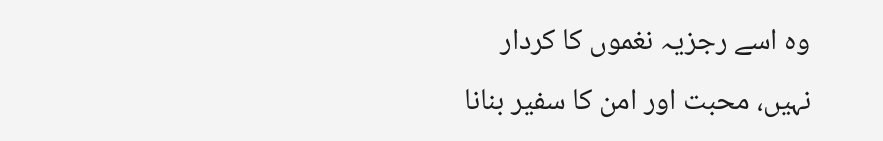وہ اسے رجزیہ نغموں کا کردار نہیں، محبت اور امن کا سفیر بنانا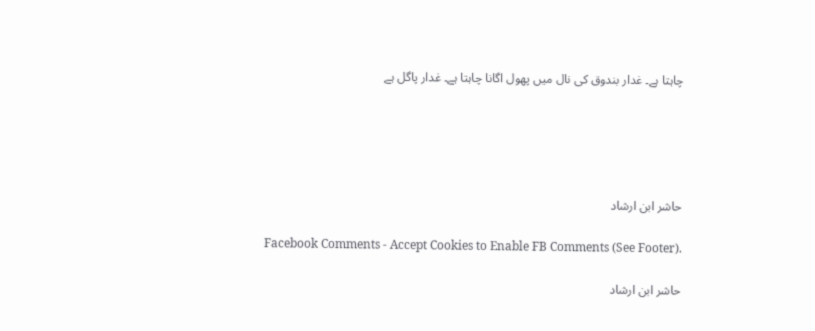چاہتا ہے۔ غدار بندوق کی نال میں پھول اگانا چاہتا ہے۔ غدار پاگل ہے





حاشر ابن ارشاد

Facebook Comments - Accept Cookies to Enable FB Comments (See Footer).

حاشر ابن ارشاد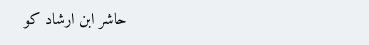حاشر ابن ارشاد کو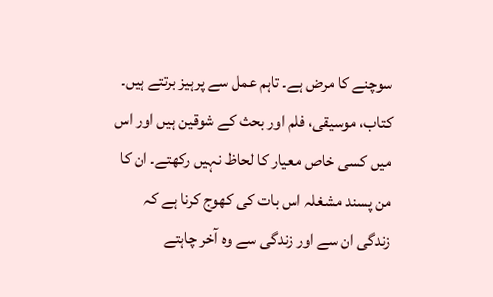سوچنے کا مرض ہے۔ تاہم عمل سے پرہیز برتتے ہیں۔ کتاب، موسیقی، فلم اور بحث کے شوقین ہیں اور اس میں کسی خاص معیار کا لحاظ نہیں رکھتے۔ ان کا من پسند مشغلہ اس بات کی کھوج کرنا ہے کہ زندگی ان سے اور زندگی سے وہ آخر چاہتے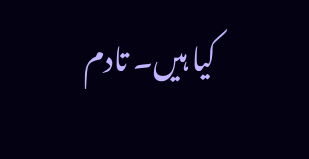کیا ہیں۔ تادم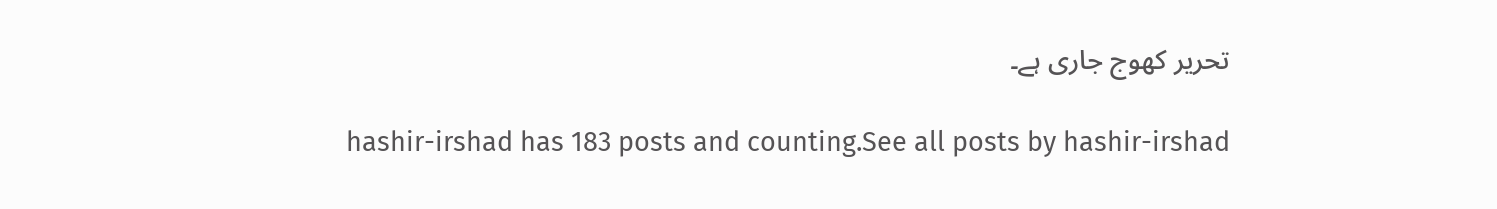تحریر کھوج جاری ہے۔

hashir-irshad has 183 posts and counting.See all posts by hashir-irshad